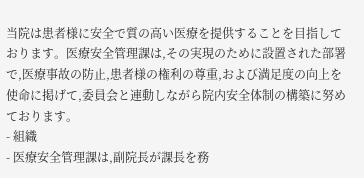当院は患者様に安全で質の高い医療を提供することを目指しております。医療安全管理課は,その実現のために設置された部署で,医療事故の防止,患者様の権利の尊重,および満足度の向上を使命に掲げて,委員会と連動しながら院内安全体制の構築に努めております。
- 組織
- 医療安全管理課は,副院長が課長を務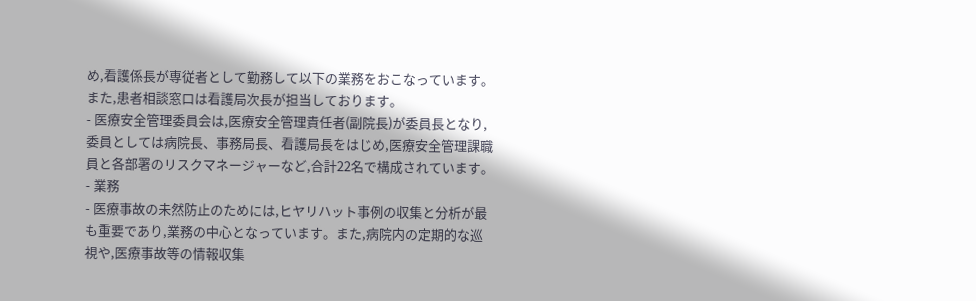め,看護係長が専従者として勤務して以下の業務をおこなっています。また,患者相談窓口は看護局次長が担当しております。
- 医療安全管理委員会は,医療安全管理責任者(副院長)が委員長となり,委員としては病院長、事務局長、看護局長をはじめ,医療安全管理課職員と各部署のリスクマネージャーなど,合計22名で構成されています。
- 業務
- 医療事故の未然防止のためには,ヒヤリハット事例の収集と分析が最も重要であり,業務の中心となっています。また,病院内の定期的な巡視や,医療事故等の情報収集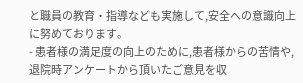と職員の教育・指導なども実施して,安全への意識向上に努めております。
- 患者様の満足度の向上のために,患者様からの苦情や,退院時アンケートから頂いたご意見を収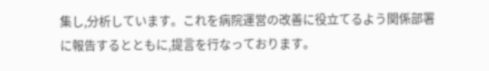集し,分析しています。これを病院運営の改善に役立てるよう関係部署に報告するとともに,提言を行なっております。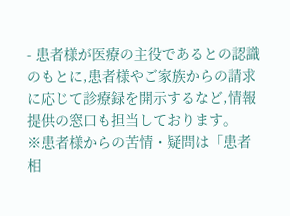- 患者様が医療の主役であるとの認識のもとに,患者様やご家族からの請求に応じて診療録を開示するなど,情報提供の窓口も担当しております。
※患者様からの苦情・疑問は「患者相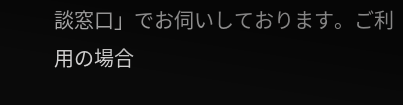談窓口」でお伺いしております。ご利用の場合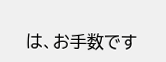は、お手数です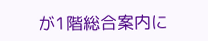が1階総合案内に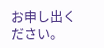お申し出ください。